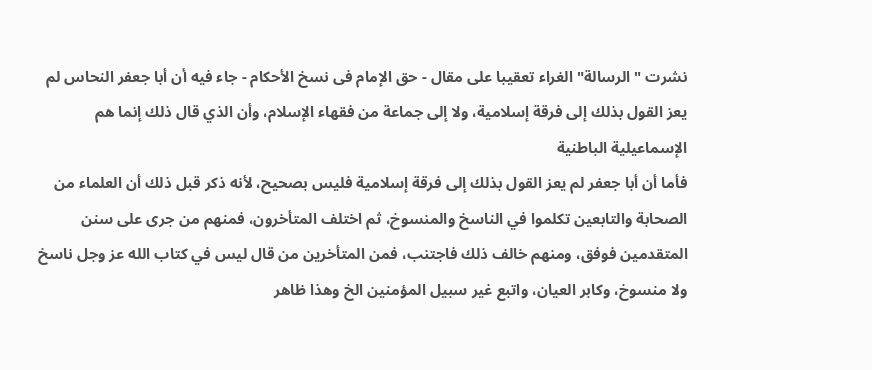نشرت " الرسالة" الغراء تعقيبا على مقال - حق الإمام فى نسخ الأحكام - جاء فيه أن أبا جعفر النحاس لم يعز القول بذلك إلى فرقة إسلامية، ولا إلى جماعة من فقهاء الإسلام، وأن الذي قال ذلك إنما هم الإسماعيلية الباطنية
فأما أن أبا جعفر لم يعز القول بذلك إلى فرقة إسلامية فليس بصحيح، لأنه ذكر قبل ذلك أن العلماء من الصحابة والتابعين تكلموا في الناسخ والمنسوخ، ثم اختلف المتأخرون، فمنهم من جرى على سنن المتقدمين فوفق، ومنهم خالف ذلك فاجتنب، فمن المتأخرين من قال ليس في كتاب الله عز وجل ناسخ ولا منسوخ، وكابر العيان، واتبع غير سبيل المؤمنين الخ وهذا ظاهر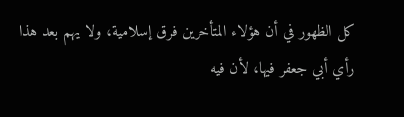كل الظهور في أن هؤلاء المتأخرين فرق إسلامية، ولا يهم بعد هذا رأي أبي جعفر فيها، لأن فيه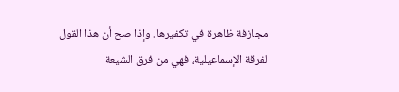مجازفة ظاهرة في تكفيرها. وإذا صح أن هذا القول لفرقة الإسماعيلية، فهي من فرق الشيعة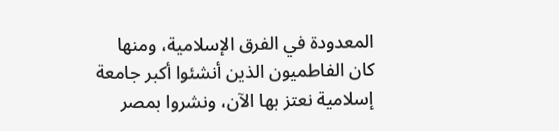المعدودة في الفرق الإسلامية، ومنها كان الفاطميون الذين أنشئوا أكبر جامعة إسلامية نعتز بها الآن، ونشروا بمصر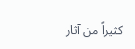كثيراً من آثار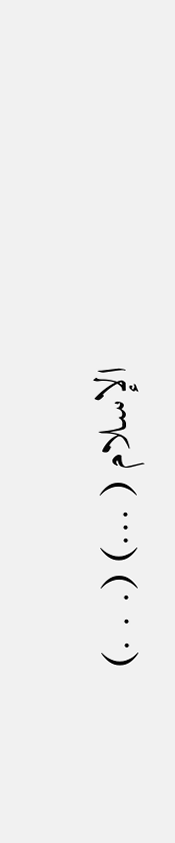الإسلام ( ...) (. . .)